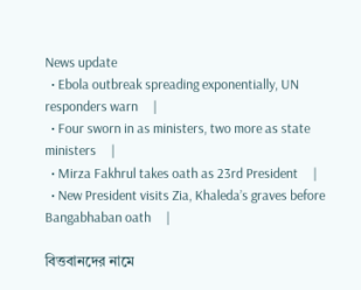News update
  • Ebola outbreak spreading exponentially, UN responders warn     |
  • Four sworn in as ministers, two more as state ministers     |
  • Mirza Fakhrul takes oath as 23rd President     |
  • New President visits Zia, Khaleda’s graves before Bangabhaban oath     |

বিত্তবানদের নামে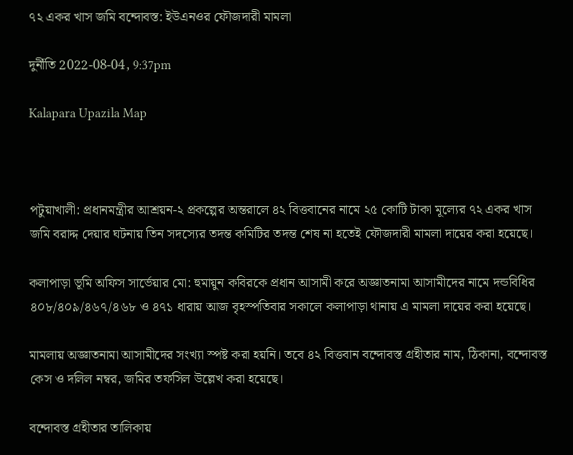৭২ একর খাস জমি বন্দোবস্ত: ইউএনওর ফৌজদারী মামলা

দুর্নীতি 2022-08-04, 9:37pm

Kalapara Upazila Map



পটুয়াখালী: প্রধানমন্ত্রীর আশ্রয়ন-২ প্রকল্পের অন্তরালে ৪২ বিত্তবানের নামে ২৫ কোটি টাকা মূল্যের ৭২ একর খাস জমি বরাদ্দ দেয়ার ঘটনায় তিন সদস্যের তদন্ত কমিটির তদন্ত শেষ না হতেই ফৌজদারী মামলা দায়ের করা হয়েছে।

কলাপাড়া ভূমি অফিস সার্ভেয়ার মো: হুমায়ুন কবিরকে প্রধান আসামী করে অজ্ঞাতনামা আসামীদের নামে দন্ডবিধির ৪০৮/৪০৯/৪৬৭/৪৬৮ ও ৪৭১ ধারায় আজ বৃহস্পতিবার সকালে কলাপাড়া থানায় এ মামলা দায়ের করা হয়েছে।

মামলায় অজ্ঞাতনামা আসামীদের সংখ্যা স্পষ্ট করা হয়নি। তবে ৪২ বিত্তবান বন্দোবস্ত গ্রহীতার নাম, ঠিকানা, বন্দোবস্ত কেস ও দলিল নম্বর, জমির তফসিল উল্লেখ করা হয়েছে।

বন্দোবস্ত গ্রহীতার তালিকায়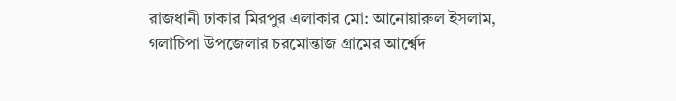রাজধানী ঢাকার মিরপুর এলাকার মো: আনোয়ারুল ইসলাম, গলাচিপা উপজেলার চরমোন্তাজ গ্রামের আর্শ্বেদ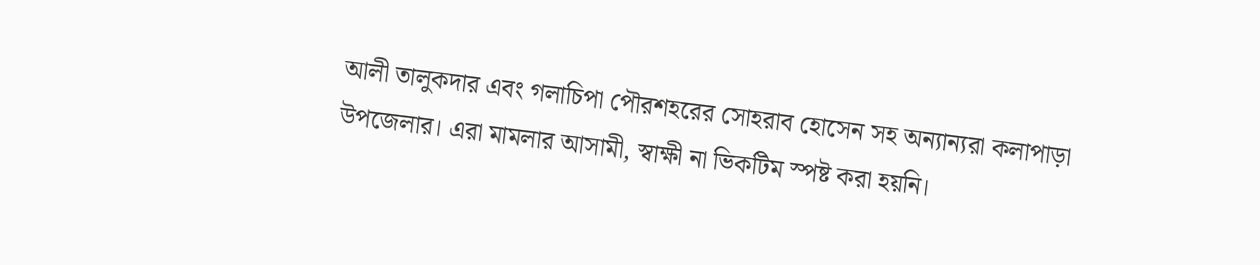আলী তালুকদার এবং গলাচিপা পৌরশহরের সোহরাব হোসেন সহ অন্যান্যরা কলাপাড়া উপজেলার। এরা মামলার আসামী, স্বাক্ষী না ভিকটিম স্পষ্ট করা হয়নি।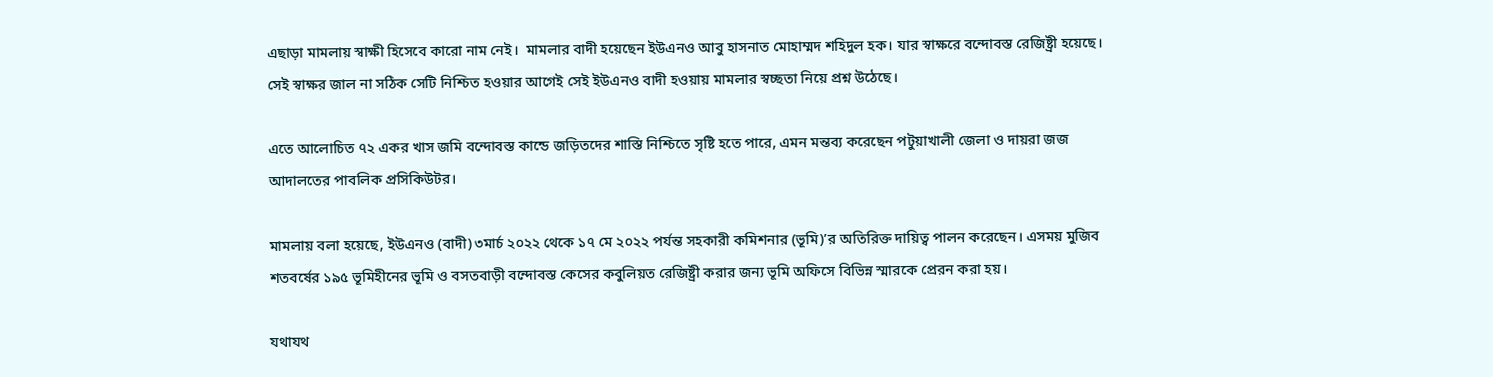এছাড়া মামলায় স্বাক্ষী হিসেবে কারো নাম নেই।  মামলার বাদী হয়েছেন ইউএনও আবু হাসনাত মোহাম্মদ শহিদুল হক। যার স্বাক্ষরে বন্দোবস্ত রেজিষ্ট্রী হয়েছে। সেই স্বাক্ষর জাল না সঠিক সেটি নিশ্চিত হওয়ার আগেই সেই ইউএনও বাদী হওয়ায় মামলার স্বচ্ছতা নিয়ে প্রশ্ন উঠেছে।

এতে আলোচিত ৭২ একর খাস জমি বন্দোবস্ত কান্ডে জড়িতদের শাস্তি নিশ্চিতে সৃষ্টি হতে পারে, এমন মন্তব্য করেছেন পটুয়াখালী জেলা ও দায়রা জজ আদালতের পাবলিক প্রসিকিউটর।

মামলায় বলা হয়েছে, ইউএনও (বাদী) ৩মার্চ ২০২২ থেকে ১৭ মে ২০২২ পর্যন্ত সহকারী কমিশনার (ভূমি)’র অতিরিক্ত দায়িত্ব পালন করেছেন। এসময় মুজিব শতবর্ষের ১৯৫ ভূমিহীনের ভূমি ও বসতবাড়ী বন্দোবস্ত কেসের কবুলিয়ত রেজিষ্ট্রী করার জন্য ভূমি অফিসে বিভিন্ন স্মারকে প্রেরন করা হয়।

যথাযথ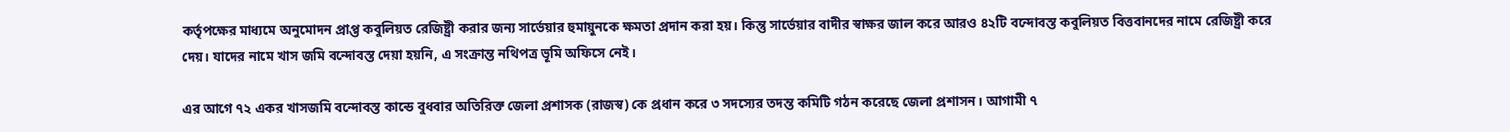কর্তৃপক্ষের মাধ্যমে অনুমোদন প্রাপ্ত কবুলিয়ত রেজিষ্ট্রী করার জন্য সার্ভেয়ার হুমায়ুনকে ক্ষমতা প্রদান করা হয়। কিন্তু সার্ভেয়ার বাদীর স্বাক্ষর জাল করে আরও ৪২টি বন্দোবস্ত কবুলিয়ত বিত্তবানদের নামে রেজিষ্ট্রী করে দেয়। যাদের নামে খাস জমি বন্দোবস্ত দেয়া হয়নি, এ সংক্রান্ত নথিপত্র ভূমি অফিসে নেই।

এর আগে ৭২ একর খাসজমি বন্দোবস্ত কান্ডে বুধবার অতিরিক্ত জেলা প্রশাসক (রাজস্ব) কে প্রধান করে ৩ সদস্যের তদন্ত কমিটি গঠন করেছে জেলা প্রশাসন। আগামী ৭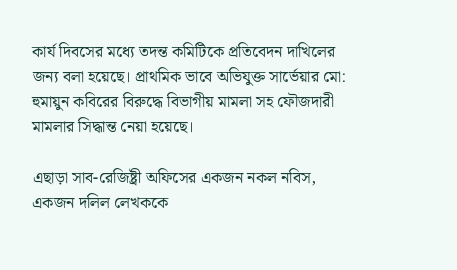কার্য দিবসের মধ্যে তদন্ত কমিটিকে প্রতিবেদন দাখিলের জন্য বলা হয়েছে। প্রাথমিক ভাবে অভিযুক্ত সার্ভেয়ার মো: হুমায়ুন কবিরের বিরুদ্ধে বিভাগীয় মামলা সহ ফৌজদারী মামলার সিদ্ধান্ত নেয়া হয়েছে।

এছাড়া সাব-রেজিষ্ট্রী অফিসের একজন নকল নবিস, একজন দলিল লেখককে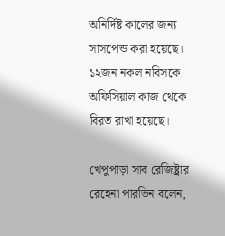অনির্দিষ্ট কালের জন্য সাসপেন্ড করা হয়েছে। ১২জন নকল নবিসকে অফিসিয়াল কাজ থেকে বিরত রাখা হয়েছে।

খেপুপাড়া সাব রেজিষ্ট্রার রেহেনা পারভিন বলেন,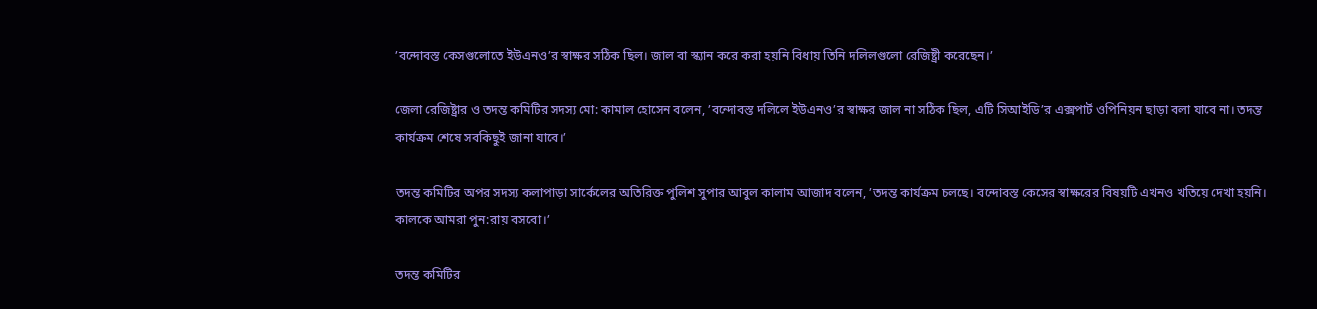’বন্দোবস্ত কেসগুলোতে ইউএনও’র স্বাক্ষর সঠিক ছিল। জাল বা স্ক্যান করে করা হয়নি বিধায় তিনি দলিলগুলো রেজিষ্ট্রী করেছেন।’

জেলা রেজিষ্ট্রার ও তদন্ত কমিটির সদস্য মো: কামাল হোসেন বলেন, ’বন্দোবস্ত দলিলে ইউএনও’র স্বাক্ষর জাল না সঠিক ছিল, এটি সিআইডি’র এক্সপার্ট ওপিনিয়ন ছাড়া বলা যাবে না। তদন্ত কার্যক্রম শেষে সবকিছুই জানা যাবে।’

তদন্ত কমিটির অপর সদস্য কলাপাড়া সার্কেলের অতিরিক্ত পুলিশ সুপার আবুল কালাম আজাদ বলেন, ’তদন্ত কার্যক্রম চলছে। বন্দোবস্ত কেসের স্বাক্ষরের বিষয়টি এখনও খতিয়ে দেখা হয়নি। কালকে আমরা পুন:রায় বসবো।’

তদন্ত কমিটির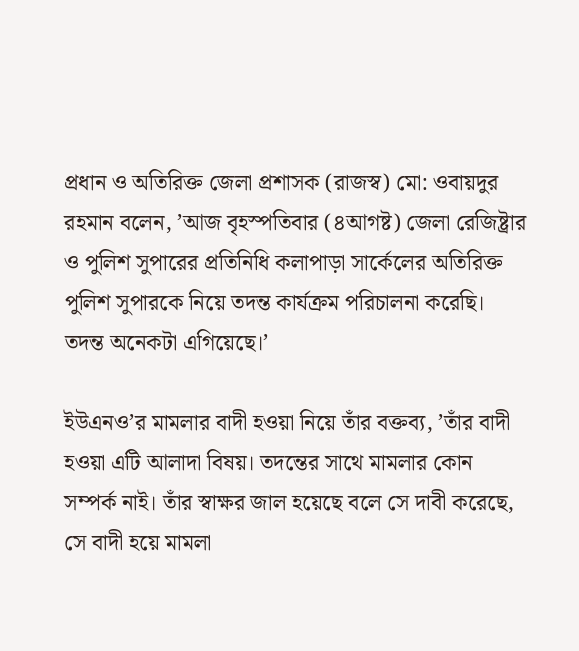প্রধান ও অতিরিক্ত জেলা প্রশাসক (রাজস্ব) মো: ওবায়দুর রহমান বলেন, ’আজ বৃহস্পতিবার (৪আগষ্ট) জেলা রেজিষ্ট্রার ও পুলিশ সুপারের প্রতিনিধি কলাপাড়া সার্কেলের অতিরিক্ত পুলিশ সুপারকে নিয়ে তদন্ত কার্যক্রম পরিচালনা করেছি। তদন্ত অনেকটা এগিয়েছে।’

ইউএনও’র মামলার বাদী হওয়া নিয়ে তাঁর বক্তব্য, ’তাঁর বাদী হওয়া এটি আলাদা বিষয়। তদন্তের সাথে মামলার কোন সম্পর্ক নাই। তাঁর স্বাক্ষর জাল হয়েছে বলে সে দাবী করেছে, সে বাদী হয়ে মামলা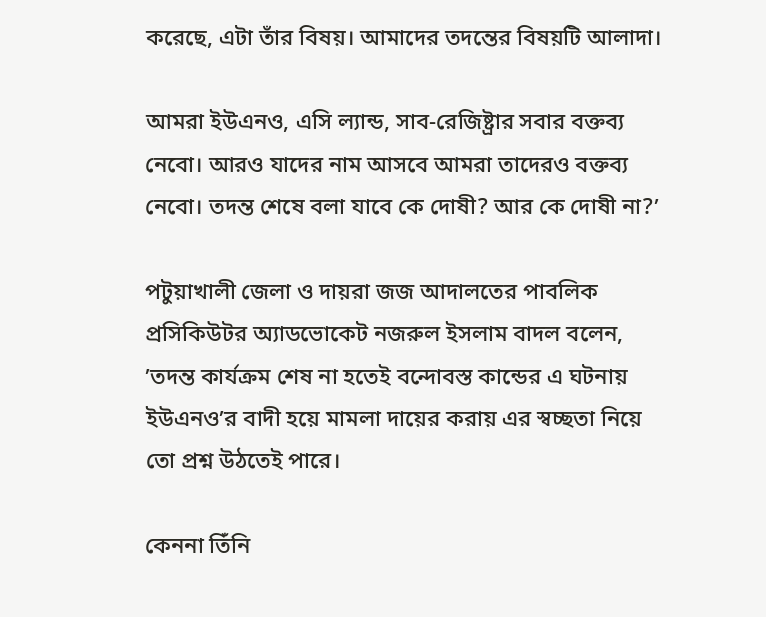করেছে, এটা তাঁর বিষয়। আমাদের তদন্তের বিষয়টি আলাদা।

আমরা ইউএনও, এসি ল্যান্ড, সাব-রেজিষ্ট্রার সবার বক্তব্য নেবো। আরও যাদের নাম আসবে আমরা তাদেরও বক্তব্য নেবো। তদন্ত শেষে বলা যাবে কে দোষী? আর কে দোষী না?’

পটুয়াখালী জেলা ও দায়রা জজ আদালতের পাবলিক প্রসিকিউটর অ্যাডভোকেট নজরুল ইসলাম বাদল বলেন, ’তদন্ত কার্যক্রম শেষ না হতেই বন্দোবস্ত কান্ডের এ ঘটনায় ইউএনও’র বাদী হয়ে মামলা দায়ের করায় এর স্বচ্ছতা নিয়ে তো প্রশ্ন উঠতেই পারে।

কেননা তিঁনি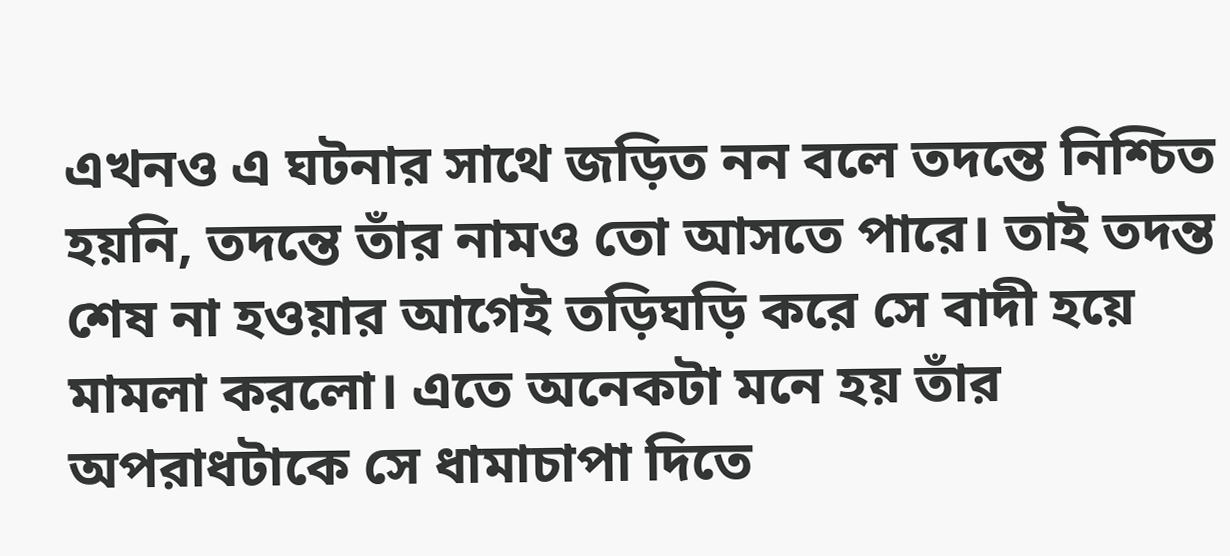এখনও এ ঘটনার সাথে জড়িত নন বলে তদন্তে নিশ্চিত হয়নি, তদন্তে তাঁর নামও তো আসতে পারে। তাই তদন্ত শেষ না হওয়ার আগেই তড়িঘড়ি করে সে বাদী হয়ে মামলা করলো। এতে অনেকটা মনে হয় তাঁর অপরাধটাকে সে ধামাচাপা দিতে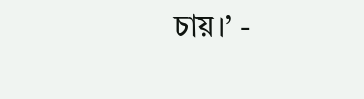চায়।’ -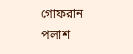গোফরান পলাশ